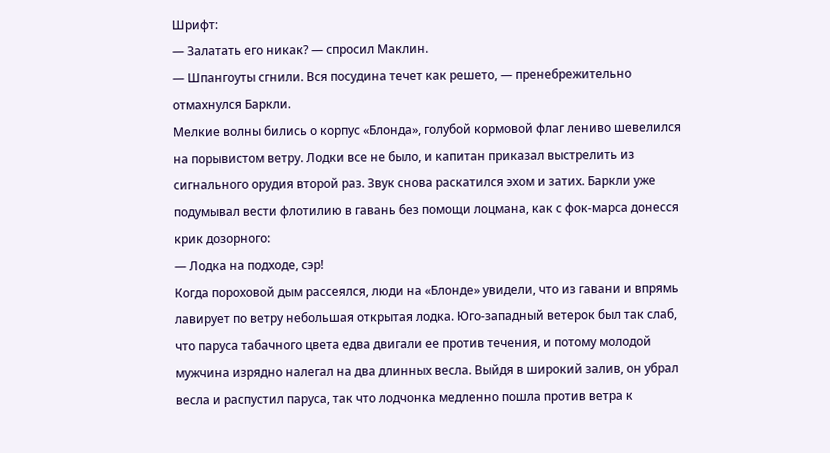Шрифт:
— Залатать его никак? — спросил Маклин.
— Шпангоуты сгнили. Вся посудина течет как решето, — пренебрежительно отмахнулся Баркли.
Мелкие волны бились о корпус «Блонда», голубой кормовой флаг лениво шевелился на порывистом ветру. Лодки все не было, и капитан приказал выстрелить из сигнального орудия второй раз. Звук снова раскатился эхом и затих. Баркли уже подумывал вести флотилию в гавань без помощи лоцмана, как с фок-марса донесся крик дозорного:
— Лодка на подходе, сэр!
Когда пороховой дым рассеялся, люди на «Блонде» увидели, что из гавани и впрямь лавирует по ветру небольшая открытая лодка. Юго-западный ветерок был так слаб, что паруса табачного цвета едва двигали ее против течения, и потому молодой мужчина изрядно налегал на два длинных весла. Выйдя в широкий залив, он убрал весла и распустил паруса, так что лодчонка медленно пошла против ветра к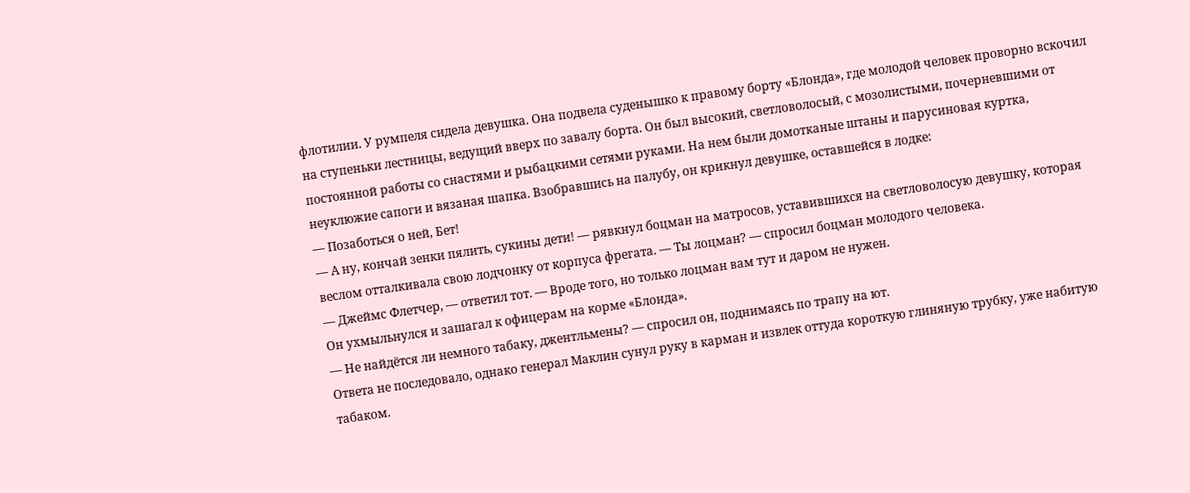флотилии. У румпеля сидела девушка. Она подвела суденышко к правому борту «Блонда», где молодой человек проворно вскочил на ступеньки лестницы, ведущий вверх по завалу борта. Он был высокий, светловолосый, с мозолистыми, почерневшими от постоянной работы со снастями и рыбацкими сетями руками. На нем были домотканые штаны и парусиновая куртка, неуклюжие сапоги и вязаная шапка. Взобравшись на палубу, он крикнул девушке, оставшейся в лодке:
— Позаботься о ней, Бет!
— А ну, кончай зенки пялить, сукины дети! — рявкнул боцман на матросов, уставившихся на светловолосую девушку, которая веслом отталкивала свою лодчонку от корпуса фрегата. — Ты лоцман? — спросил боцман молодого человека.
— Джеймс Флетчер, — ответил тот. — Вроде того, но только лоцман вам тут и даром не нужен.
Он ухмыльнулся и зашагал к офицерам на корме «Блонда».
— Не найдётся ли немного табаку, джентльмены? — спросил он, поднимаясь по трапу на ют.
Ответа не последовало, однако генерал Маклин сунул руку в карман и извлек оттуда короткую глиняную трубку, уже набитую табаком.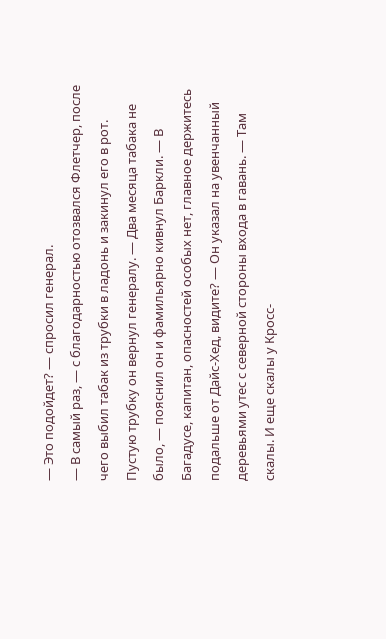— Это подойдет? — спросил генерал.
— В самый раз, — с благодарностью отозвался Флетчер, после чего выбил табак из трубки в ладонь и закинул его в рот. Пустую трубку он вернул генералу. — Два месяца табака не было, — пояснил он и фамильярно кивнул Баркли. — В Багадусе, капитан, опасностей особых нет, главное держитесь подальше от Дайс-Хед, видите? — Он указал на увенчанный деревьями утес с северной стороны входа в гавань. — Там скалы. И еще скалы у Кросс-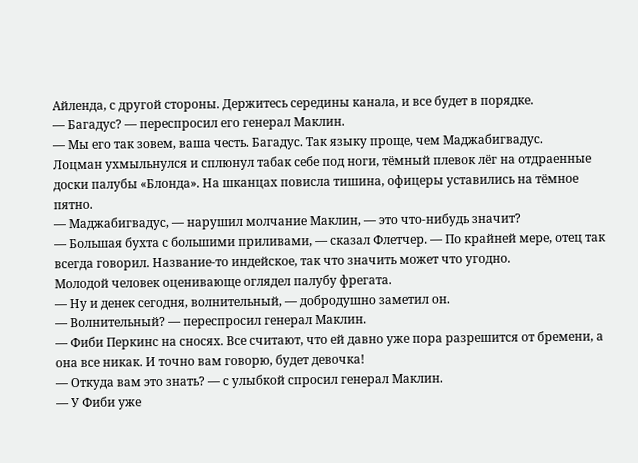Айленда, с другой стороны. Держитесь середины канала, и все будет в порядке.
— Багадус? — переспросил его генерал Маклин.
— Мы его так зовем, ваша честь. Багадус. Так языку проще, чем Маджабигвадус.
Лоцман ухмыльнулся и сплюнул табак себе под ноги, тёмный плевок лёг на отдраенные доски палубы «Блонда». На шканцах повисла тишина, офицеры уставились на тёмное пятно.
— Маджабигвадус, — нарушил молчание Маклин, — это что-нибудь значит?
— Большая бухта с большими приливами, — сказал Флетчер. — По крайней мере, отец так всегда говорил. Название-то индейское, так что значить может что угодно.
Молодой человек оценивающе оглядел палубу фрегата.
— Ну и денек сегодня, волнительный, — добродушно заметил он.
— Волнительный? — переспросил генерал Маклин.
— Фиби Перкинс на сносях. Все считают, что ей давно уже пора разрешится от бремени, а она все никак. И точно вам говорю, будет девочка!
— Откуда вам это знать? — с улыбкой спросил генерал Маклин.
— У Фиби уже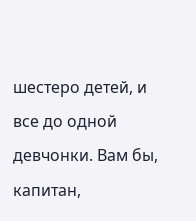шестеро детей, и все до одной девчонки. Вам бы, капитан,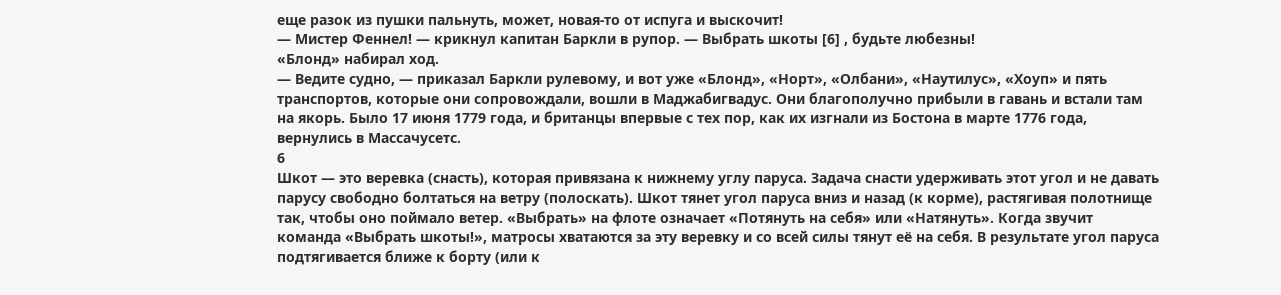еще разок из пушки пальнуть, может, новая-то от испуга и выскочит!
— Мистер Феннел! — крикнул капитан Баркли в рупор. — Выбрать шкоты [6] , будьте любезны!
«Блонд» набирал ход.
— Ведите судно, — приказал Баркли рулевому, и вот уже «Блонд», «Норт», «Олбани», «Наутилус», «Хоуп» и пять транспортов, которые они сопровождали, вошли в Маджабигвадус. Они благополучно прибыли в гавань и встали там на якорь. Было 17 июня 1779 года, и британцы впервые с тех пор, как их изгнали из Бостона в марте 1776 года, вернулись в Массачусетс.
6
Шкот — это веревка (снасть), которая привязана к нижнему углу паруса. Задача снасти удерживать этот угол и не давать парусу свободно болтаться на ветру (полоскать). Шкот тянет угол паруса вниз и назад (к корме), растягивая полотнище так, чтобы оно поймало ветер. «Выбрать» на флоте означает «Потянуть на себя» или «Натянуть». Когда звучит команда «Выбрать шкоты!», матросы хватаются за эту веревку и со всей силы тянут её на себя. В результате угол паруса подтягивается ближе к борту (или к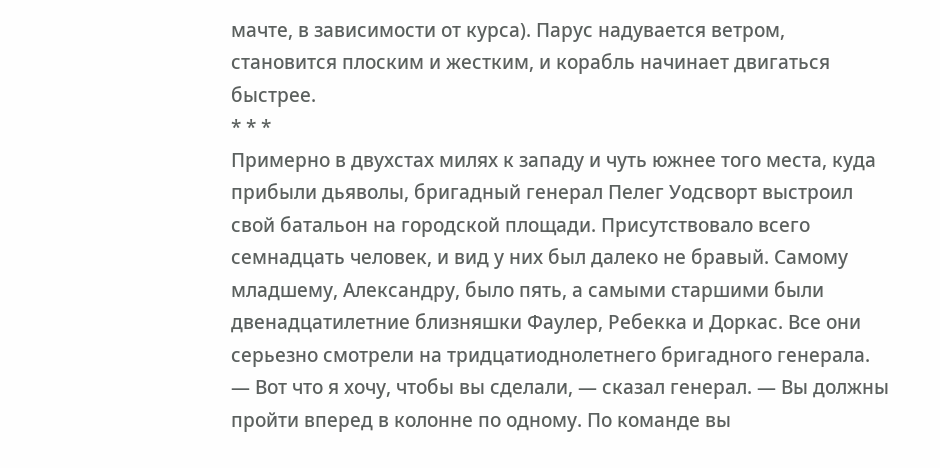мачте, в зависимости от курса). Парус надувается ветром, становится плоским и жестким, и корабль начинает двигаться быстрее.
* * *
Примерно в двухстах милях к западу и чуть южнее того места, куда прибыли дьяволы, бригадный генерал Пелег Уодсворт выстроил свой батальон на городской площади. Присутствовало всего семнадцать человек, и вид у них был далеко не бравый. Самому младшему, Александру, было пять, а самыми старшими были двенадцатилетние близняшки Фаулер, Ребекка и Доркас. Все они серьезно смотрели на тридцатиоднолетнего бригадного генерала.
— Вот что я хочу, чтобы вы сделали, — сказал генерал. — Вы должны пройти вперед в колонне по одному. По команде вы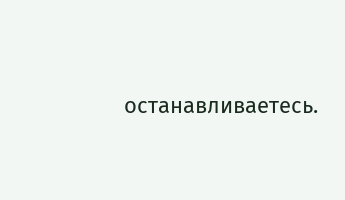останавливаетесь.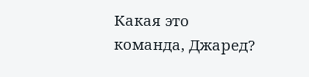Какая это команда, Джаред?